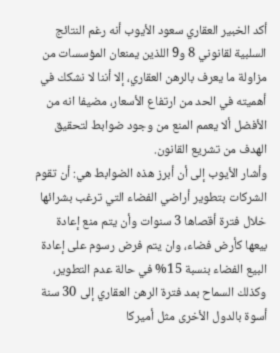أكد الخبير العقاري سعود الأيوب أنه رغم النتائج السلبية لقانوني 8 و9 اللذين يمنعان المؤسسات من مزاولة ما يعرف بالرهن العقاري، إلا أننا لا نشكك في أهميته في الحد من ارتفاع الأسعار، مضيفا انه من الأفضل ألا يعمم المنع من وجود ضوابط لتحقيق الهدف من تشريع القانون.
وأشار الأيوب إلى أن أبرز هذه الضوابط هي: أن تقوم الشركات بتطوير أراضي الفضاء التي ترغب بشرائها خلال فترة أقصاها 3 سنوات وأن يتم منع إعادة بيعها كأرض فضاء، وان يتم فرض رسوم على إعادة البيع الفضاء بنسبة 15% في حالة عدم التطوير، وكذلك السماح بمد فترة الرهن العقاري إلى 30 سنة أسوة بالدول الأخرى مثل أميركا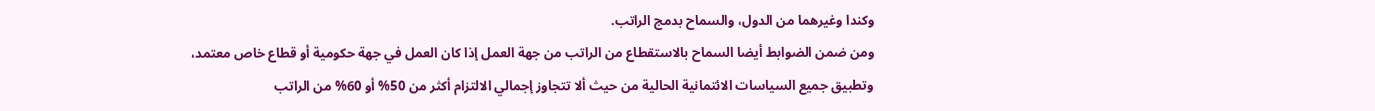وكندا وغيرهما من الدول، والسماح بدمج الراتب.
ومن ضمن الضوابط أيضا السماح بالاستقطاع من الراتب من جهة العمل إذا كان العمل في جهة حكومية أو قطاع خاص معتمد، وتطبيق جميع السياسات الائتمانية الحالية من حيث ألا تتجاوز إجمالي الالتزام أكثر من 50% أو 60% من الراتب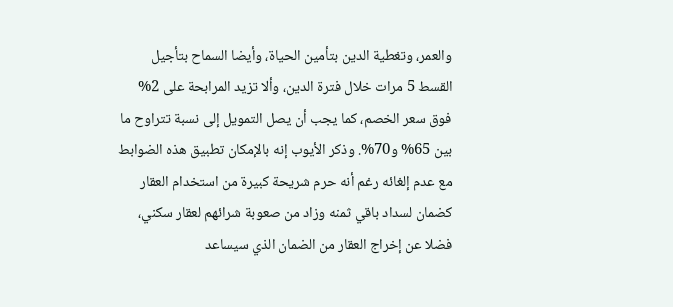والعمر، وتغطية الدين بتأمين الحياة، وأيضا السماح بتأجيل القسط 5 مرات خلال فترة الدين، وألا تزيد المرابحة على 2% فوق سعر الخصم، كما يجب أن يصل التمويل إلى نسبة تتراوح ما بين 65% و70%. وذكر الأيوب إنه بالإمكان تطبيق هذه الضوابط مع عدم إلغائه رغم أنه حرم شريحة كبيرة من استخدام العقار كضمان لسداد باقي ثمنه وزاد من صعوبة شرائهم لعقار سكني، فضلا عن إخراج العقار من الضمان الذي سيساعد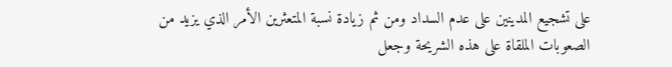على تشجيع المدينين على عدم السداد ومن ثم زيادة نسبة المتعثرين الأمر الذي يزيد من الصعوبات الملقاة على هذه الشريحة وجعل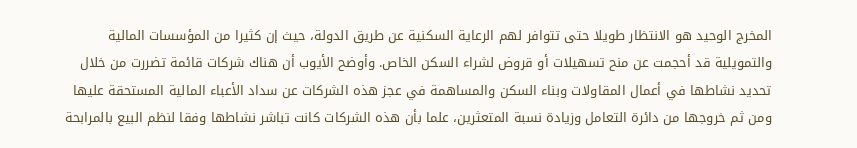المخرج الوحيد هو الانتظار طويلا حتى تتوافر لهم الرعاية السكنية عن طريق الدولة، حيث إن كثيرا من المؤسسات المالية والتمويلية قد أحجمت عن منح تسهيلات أو قروض لشراء السكن الخاص. وأوضح الأيوب أن هناك شركات قائمة تضررت من خلال تحديد نشاطها في أعمال المقاولات وبناء السكن والمساهمة في عجز هذه الشركات عن سداد الأعباء المالية المستحقة عليها ومن ثم خروجها من دائرة التعامل وزيادة نسبة المتعثرين، علما بأن هذه الشركات كانت تباشر نشاطها وفقا لنظم البيع بالمرابحة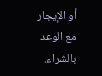أو الإيجار مع الوعد بالشراء.